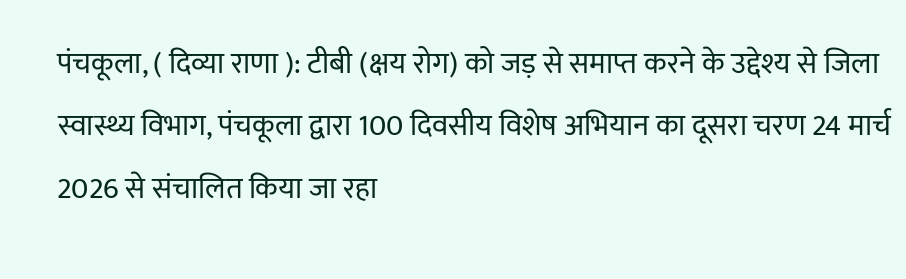पंचकूला, ( दिव्या राणा ): टीबी (क्षय रोग) को जड़ से समाप्त करने के उद्देश्य से जिला स्वास्थ्य विभाग, पंचकूला द्वारा 100 दिवसीय विशेष अभियान का दूसरा चरण 24 मार्च 2026 से संचालित किया जा रहा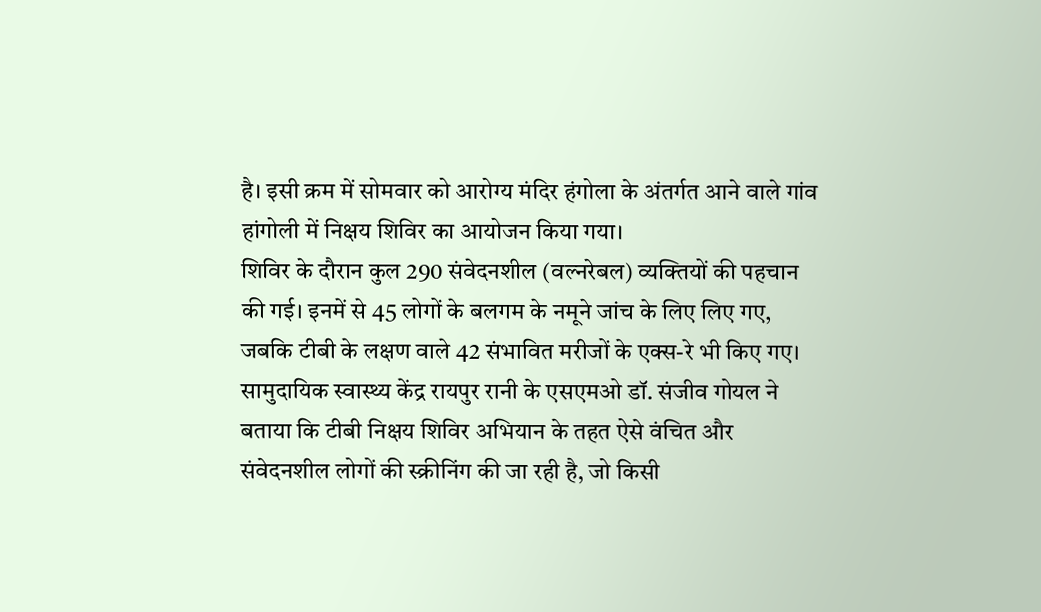है। इसी क्रम में सोमवार को आरोग्य मंदिर हंगोला के अंतर्गत आने वाले गांव हांगोली में निक्षय शिविर का आयोजन किया गया।
शिविर के दौरान कुल 290 संवेदनशील (वल्नरेबल) व्यक्तियों की पहचान की गई। इनमें से 45 लोगों के बलगम के नमूने जांच के लिए लिए गए, जबकि टीबी के लक्षण वाले 42 संभावित मरीजों के एक्स-रे भी किए गए।
सामुदायिक स्वास्थ्य केंद्र रायपुर रानी के एसएमओ डॉ. संजीव गोयल ने बताया कि टीबी निक्षय शिविर अभियान के तहत ऐसे वंचित और संवेदनशील लोगों की स्क्रीनिंग की जा रही है, जो किसी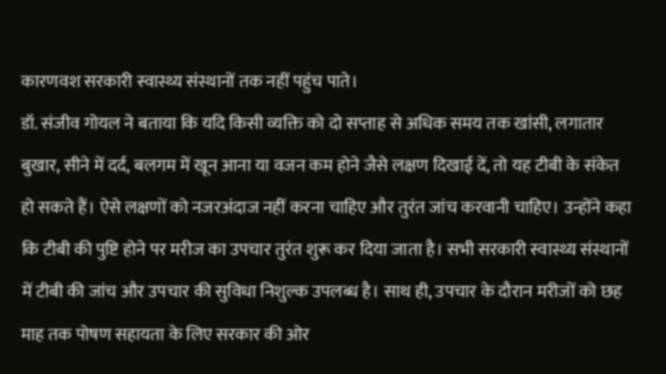कारणवश सरकारी स्वास्थ्य संस्थानों तक नहीं पहुंच पाते।
डॉ. संजीव गोयल ने बताया कि यदि किसी व्यक्ति को दो सप्ताह से अधिक समय तक खांसी, लगातार बुखार, सीने में दर्द, बलगम में खून आना या वजन कम होने जैसे लक्षण दिखाई दें, तो यह टीबी के संकेत हो सकते हैं। ऐसे लक्षणों को नजरअंदाज नहीं करना चाहिए और तुरंत जांच करवानी चाहिए। उन्होंने कहा कि टीबी की पुष्टि होने पर मरीज का उपचार तुरंत शुरू कर दिया जाता है। सभी सरकारी स्वास्थ्य संस्थानों में टीबी की जांच और उपचार की सुविधा निशुल्क उपलब्ध है। साथ ही, उपचार के दौरान मरीजों को छह माह तक पोषण सहायता के लिए सरकार की ओर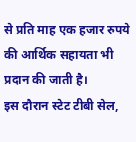से प्रति माह एक हजार रुपये की आर्थिक सहायता भी प्रदान की जाती है।
इस दौरान स्टेट टीबी सेल,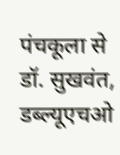पंचकूला से डॉ. सुखवंत, डब्ल्यूएचओ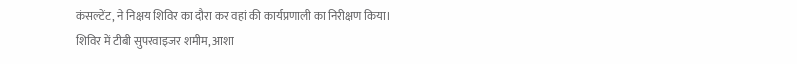कंसल्टेंट, ने निक्षय शिविर का दौरा कर वहां की कार्यप्रणाली का निरीक्षण किया।
शिविर में टीबी सुपरवाइजर शमीम, आशा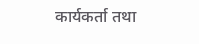कार्यकर्ता तथा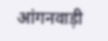आंगनवाड़ी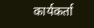कार्यकर्ता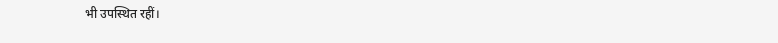भी उपस्थित रहीं।